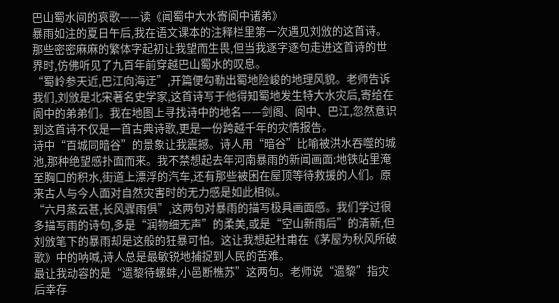巴山蜀水间的哀歌——读《闻蜀中大水寄阆中诸弟》
暴雨如注的夏日午后,我在语文课本的注释栏里第一次遇见刘攽的这首诗。那些密密麻麻的繁体字起初让我望而生畏,但当我逐字逐句走进这首诗的世界时,仿佛听见了九百年前穿越巴山蜀水的叹息。
“蜀岭参天近,巴江向海迂”,开篇便勾勒出蜀地险峻的地理风貌。老师告诉我们,刘攽是北宋著名史学家,这首诗写于他得知蜀地发生特大水灾后,寄给在阆中的弟弟们。我在地图上寻找诗中的地名——剑阁、阆中、巴江,忽然意识到这首诗不仅是一首古典诗歌,更是一份跨越千年的灾情报告。
诗中“百城同暗谷”的景象让我震撼。诗人用“暗谷”比喻被洪水吞噬的城池,那种绝望感扑面而来。我不禁想起去年河南暴雨的新闻画面:地铁站里淹至胸口的积水,街道上漂浮的汽车,还有那些被困在屋顶等待救援的人们。原来古人与今人面对自然灾害时的无力感是如此相似。
“六月蒸云甚,长风骤雨俱”,这两句对暴雨的描写极具画面感。我们学过很多描写雨的诗句,多是“润物细无声”的柔美,或是“空山新雨后”的清新,但刘攽笔下的暴雨却是这般的狂暴可怕。这让我想起杜甫在《茅屋为秋风所破歌》中的呐喊,诗人总是最敏锐地捕捉到人民的苦难。
最让我动容的是“遗黎待螺蚌,小邑断樵苏”这两句。老师说“遗黎”指灾后幸存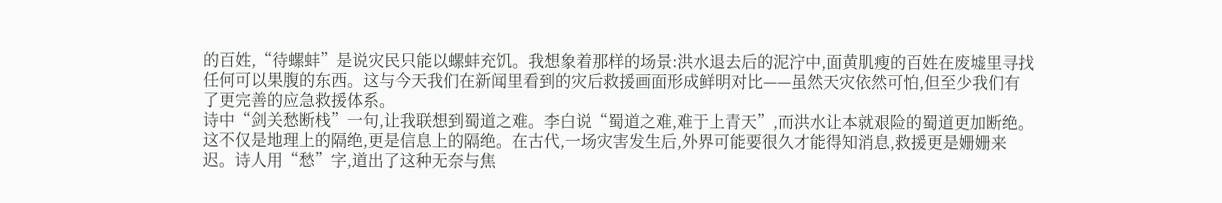的百姓,“待螺蚌”是说灾民只能以螺蚌充饥。我想象着那样的场景:洪水退去后的泥泞中,面黄肌瘦的百姓在废墟里寻找任何可以果腹的东西。这与今天我们在新闻里看到的灾后救援画面形成鲜明对比——虽然天灾依然可怕,但至少我们有了更完善的应急救援体系。
诗中“剑关愁断栈”一句,让我联想到蜀道之难。李白说“蜀道之难,难于上青天”,而洪水让本就艰险的蜀道更加断绝。这不仅是地理上的隔绝,更是信息上的隔绝。在古代,一场灾害发生后,外界可能要很久才能得知消息,救援更是姗姗来迟。诗人用“愁”字,道出了这种无奈与焦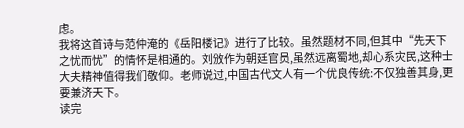虑。
我将这首诗与范仲淹的《岳阳楼记》进行了比较。虽然题材不同,但其中“先天下之忧而忧”的情怀是相通的。刘攽作为朝廷官员,虽然远离蜀地,却心系灾民,这种士大夫精神值得我们敬仰。老师说过,中国古代文人有一个优良传统:不仅独善其身,更要兼济天下。
读完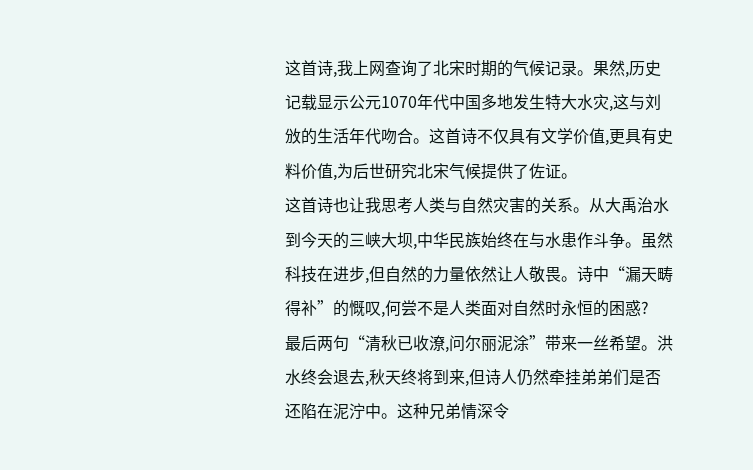这首诗,我上网查询了北宋时期的气候记录。果然,历史记载显示公元1070年代中国多地发生特大水灾,这与刘攽的生活年代吻合。这首诗不仅具有文学价值,更具有史料价值,为后世研究北宋气候提供了佐证。
这首诗也让我思考人类与自然灾害的关系。从大禹治水到今天的三峡大坝,中华民族始终在与水患作斗争。虽然科技在进步,但自然的力量依然让人敬畏。诗中“漏天畴得补”的慨叹,何尝不是人类面对自然时永恒的困惑?
最后两句“清秋已收潦,问尔丽泥涂”带来一丝希望。洪水终会退去,秋天终将到来,但诗人仍然牵挂弟弟们是否还陷在泥泞中。这种兄弟情深令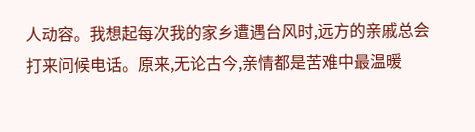人动容。我想起每次我的家乡遭遇台风时,远方的亲戚总会打来问候电话。原来,无论古今,亲情都是苦难中最温暖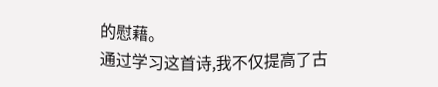的慰藉。
通过学习这首诗,我不仅提高了古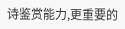诗鉴赏能力,更重要的